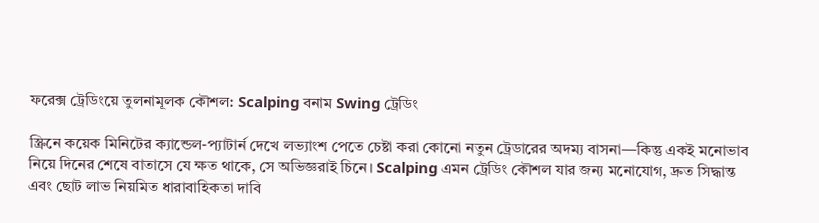ফরেক্স ট্রেডিংয়ে তুলনামূলক কৌশল: Scalping বনাম Swing ট্রেডিং

স্ক্রিনে কয়েক মিনিটের ক্যান্ডেল-প্যাটার্ন দেখে লভ্যাংশ পেতে চেষ্টা করা কোনো নতুন ট্রেডারের অদম্য বাসনা—কিন্তু একই মনোভাব নিয়ে দিনের শেষে বাতাসে যে ক্ষত থাকে, সে অভিজ্ঞরাই চিনে। Scalping এমন ট্রেডিং কৌশল যার জন্য মনোযোগ, দ্রুত সিদ্ধান্ত এবং ছোট লাভ নিয়মিত ধারাবাহিকতা দাবি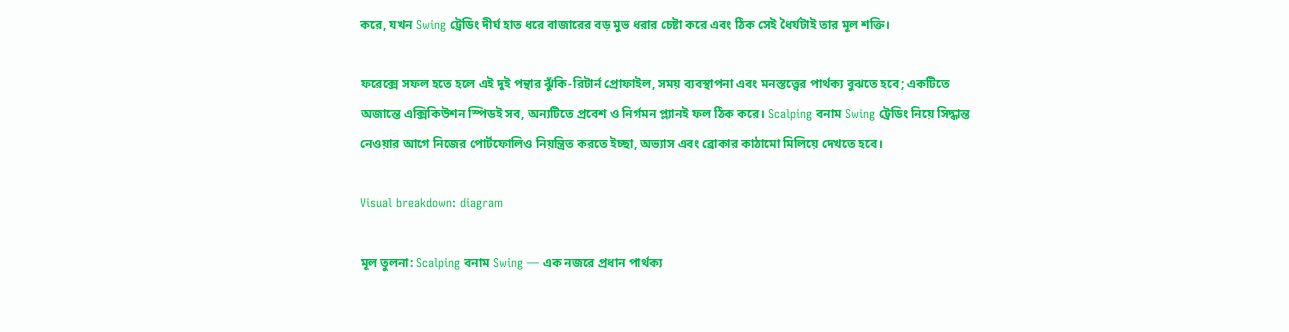করে, যখন Swing ট্রেডিং দীর্ঘ হাত ধরে বাজারের বড় মুভ ধরার চেষ্টা করে এবং ঠিক সেই ধৈর্যটাই তার মূল শক্তি।

ফরেক্সে সফল হতে হলে এই দুই পন্থার ঝুঁকি-রিটার্ন প্রোফাইল, সময় ব্যবস্থাপনা এবং মনস্তত্ত্বের পার্থক্য বুঝতে হবে; একটিতে অজান্তে এক্সিকিউশন স্পিডই সব, অন্যটিতে প্রবেশ ও নির্গমন প্ল্যানই ফল ঠিক করে। Scalping বনাম Swing ট্রেডিং নিয়ে সিদ্ধান্ত নেওয়ার আগে নিজের পোর্টফোলিও নিয়ন্ত্রিত করতে ইচ্ছা, অভ্যাস এবং ব্রোকার কাঠামো মিলিয়ে দেখতে হবে।

Visual breakdown: diagram

মূল তুলনা: Scalping বনাম Swing — এক নজরে প্রধান পার্থক্য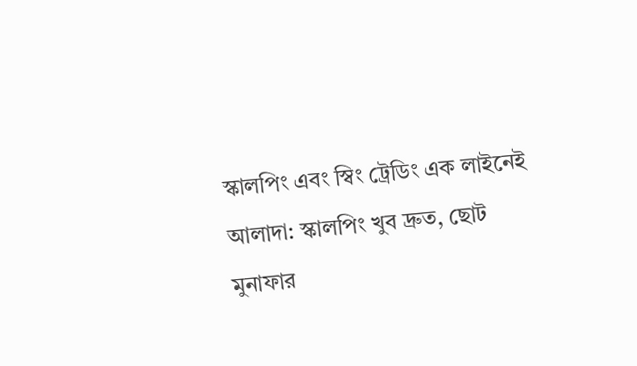স্কালপিং এবং স্বিং ট্রেডিং এক লাইনেই আলাদা: স্কালপিং খুব দ্রুত, ছোট মুনাফার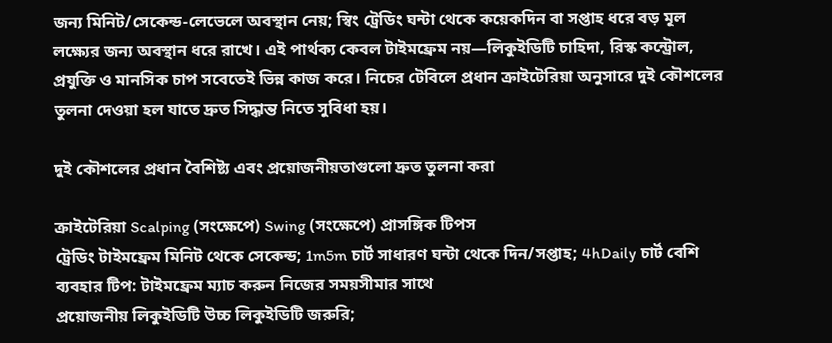জন্য মিনিট/সেকেন্ড-লেভেলে অবস্থান নেয়; স্বিং ট্রেডিং ঘন্টা থেকে কয়েকদিন বা সপ্তাহ ধরে বড় মূল লক্ষ্যের জন্য অবস্থান ধরে রাখে। এই পার্থক্য কেবল টাইমফ্রেম নয়—লিকুইডিটি চাহিদা, রিস্ক কন্ট্রোল, প্রযুক্তি ও মানসিক চাপ সবেতেই ভিন্ন কাজ করে। নিচের টেবিলে প্রধান ক্রাইটেরিয়া অনুসারে দুই কৌশলের তুলনা দেওয়া হল যাতে দ্রুত সিদ্ধান্ত নিতে সুবিধা হয়।

দুই কৌশলের প্রধান বৈশিষ্ট্য এবং প্রয়োজনীয়তাগুলো দ্রুত তুলনা করা

ক্রাইটেরিয়া Scalping (সংক্ষেপে) Swing (সংক্ষেপে) প্রাসঙ্গিক টিপস
ট্রেডিং টাইমফ্রেম মিনিট থেকে সেকেন্ড; 1m5m চার্ট সাধারণ ঘন্টা থেকে দিন/সপ্তাহ; 4hDaily চার্ট বেশি ব্যবহার টিপ: টাইমফ্রেম ম্যাচ করুন নিজের সময়সীমার সাথে
প্রয়োজনীয় লিকুইডিটি উচ্চ লিকুইডিটি জরুরি;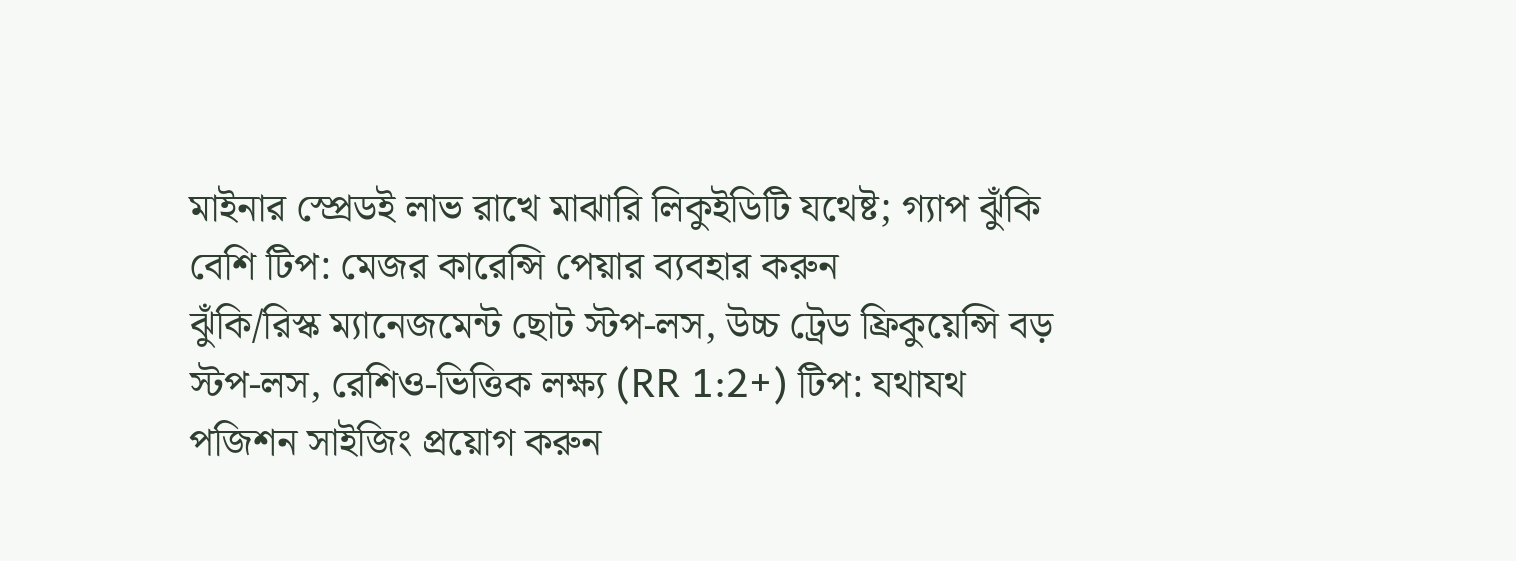মাইনার স্প্রেডই লাভ রাখে মাঝারি লিকুইডিটি যথেষ্ট; গ্যাপ ঝুঁকি বেশি টিপ: মেজর কারেন্সি পেয়ার ব্যবহার করুন
ঝুঁকি/রিস্ক ম্যানেজমেন্ট ছোট স্টপ-লস, উচ্চ ট্রেড ফ্রিকুয়েন্সি বড় স্টপ-লস, রেশিও-ভিত্তিক লক্ষ্য (RR 1:2+) টিপ: যথাযথ পজিশন সাইজিং প্রয়োগ করুন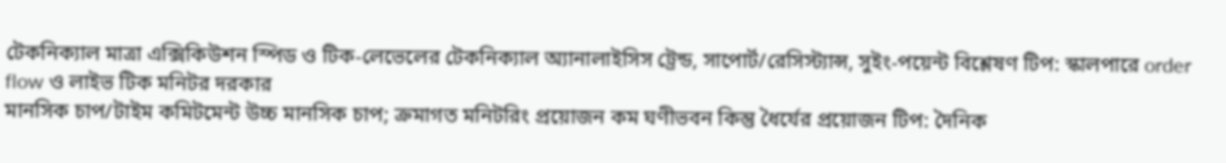টেকনিক্যাল মাত্রা এক্সিকিউশন স্পিড ও টিক-লেভেলের টেকনিক্যাল অ্যানালাইসিস ট্রেন্ড, সাপোর্ট/রেসিস্ট্যান্স, সুইং-পয়েন্ট বিশ্লেষণ টিপ: স্কালপারে order flow ও লাইভ টিক মনিটর দরকার
মানসিক চাপ/টাইম কমিটমেন্ট উচ্চ মানসিক চাপ; ক্রমাগত মনিটরিং প্রয়োজন কম ঘণীভবন কিন্তু ধৈর্যের প্রয়োজন টিপ: দৈনিক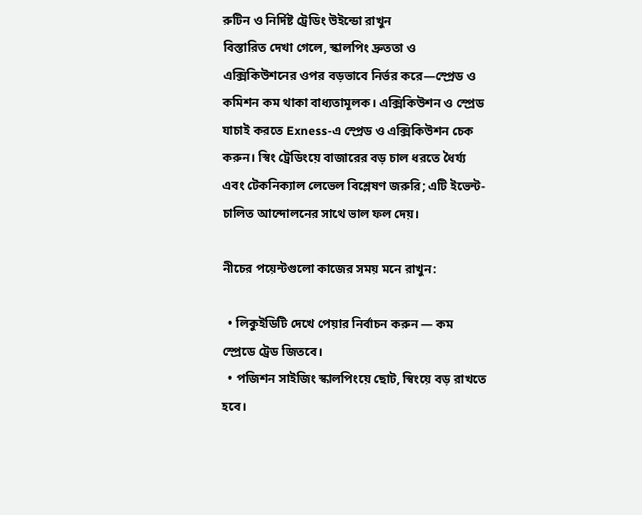রুটিন ও নির্দিষ্ট ট্রেডিং উইন্ডো রাখুন
বিস্তারিত দেখা গেলে, স্কালপিং দ্রুততা ও এক্সিকিউশনের ওপর বড়ভাবে নির্ভর করে—স্প্রেড ও কমিশন কম থাকা বাধ্যতামূলক। এক্সিকিউশন ও স্প্রেড যাচাই করতে Exness-এ স্প্রেড ও এক্সিকিউশন চেক করুন। স্বিং ট্রেডিংয়ে বাজারের বড় চাল ধরতে ধৈর্য্য এবং টেকনিক্যাল লেভেল বিশ্লেষণ জরুরি; এটি ইভেন্ট-চালিত আন্দোলনের সাথে ভাল ফল দেয়।

নীচের পয়েন্টগুলো কাজের সময় মনে রাখুন:

  • লিকুইডিটি দেখে পেয়ার নির্বাচন করুন — কম স্প্রেডে ট্রেড জিতবে।
  • পজিশন সাইজিং স্কালপিংয়ে ছোট, স্বিংয়ে বড় রাখতে হবে।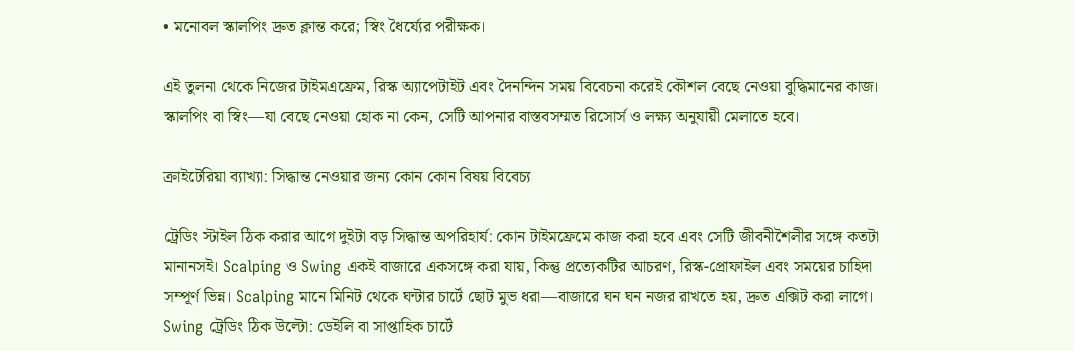• মনোবল স্কালপিং দ্রুত ক্লান্ত করে; স্বিং ধৈর্য্যের পরীক্ষক।

এই তুলনা থেকে নিজের টাইমএফ্রেম, রিস্ক অ্যাপেটাইট এবং দৈনন্দিন সময় বিবেচনা করেই কৌশল বেছে নেওয়া বুদ্ধিমানের কাজ। স্কালপিং বা স্বিং—যা বেছে নেওয়া হোক না কেন, সেটি আপনার বাস্তবসম্মত রিসোর্স ও লক্ষ্য অনুযায়ী মেলাতে হবে।

ক্রাইটেরিয়া ব্যাখ্যা: সিদ্ধান্ত নেওয়ার জন্য কোন কোন বিষয় বিবেচ্য

ট্রেডিং স্টাইল ঠিক করার আগে দুইটা বড় সিদ্ধান্ত অপরিহার্য: কোন টাইমফ্রেমে কাজ করা হবে এবং সেটি জীবনীশৈলীর সঙ্গে কতটা মানানসই। Scalping ও Swing একই বাজারে একসঙ্গে করা যায়, কিন্তু প্রত্যেকটির আচরণ, রিস্ক-প্রোফাইল এবং সময়ের চাহিদা সম্পূর্ণ ভিন্ন। Scalping মানে মিনিট থেকে ঘন্টার চার্টে ছোট মুভ ধরা—বাজারে ঘন ঘন নজর রাখতে হয়, দ্রুত এক্সিট করা লাগে। Swing ট্রেডিং ঠিক উল্টো: ডেইলি বা সাপ্তাহিক চার্টে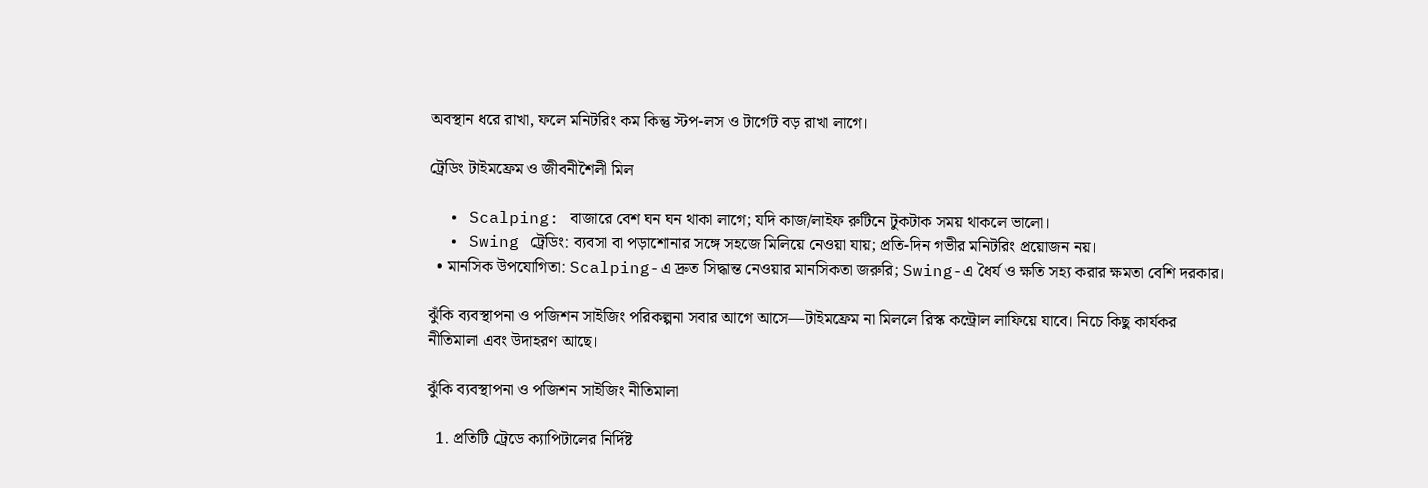অবস্থান ধরে রাখা, ফলে মনিটরিং কম কিন্তু স্টপ-লস ও টার্গেট বড় রাখা লাগে।

ট্রেডিং টাইমফ্রেম ও জীবনীশৈলী মিল

  • Scalping: বাজারে বেশ ঘন ঘন থাকা লাগে; যদি কাজ/লাইফ রুটিনে টুকটাক সময় থাকলে ভালো।
  • Swing ট্রেডিং: ব্যবসা বা পড়াশোনার সঙ্গে সহজে মিলিয়ে নেওয়া যায়; প্রতি-দিন গভীর মনিটরিং প্রয়োজন নয়।
  • মানসিক উপযোগিতা: Scalping-এ দ্রুত সিদ্ধান্ত নেওয়ার মানসিকতা জরুরি; Swing-এ ধৈর্য ও ক্ষতি সহ্য করার ক্ষমতা বেশি দরকার।

ঝুঁকি ব্যবস্থাপনা ও পজিশন সাইজিং পরিকল্পনা সবার আগে আসে—টাইমফ্রেম না মিললে রিস্ক কন্ট্রোল লাফিয়ে যাবে। নিচে কিছু কার্যকর নীতিমালা এবং উদাহরণ আছে।

ঝুঁকি ব্যবস্থাপনা ও পজিশন সাইজিং নীতিমালা

  1. প্রতিটি ট্রেডে ক্যাপিটালের নির্দিষ্ট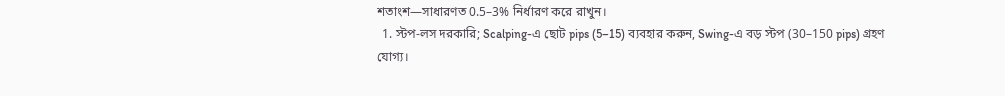শতাংশ—সাধারণত 0.5–3% নির্ধারণ করে রাখুন।
  1. স্টপ-লস দরকারি; Scalping-এ ছোট pips (5–15) ব্যবহার করুন, Swing-এ বড় স্টপ (30–150 pips) গ্রহণ যোগ্য।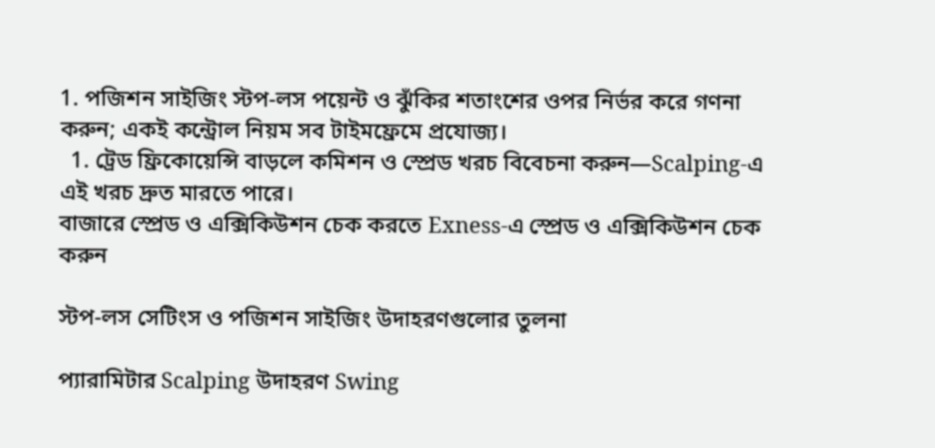1. পজিশন সাইজিং স্টপ-লস পয়েন্ট ও ঝুঁকির শতাংশের ওপর নির্ভর করে গণনা করুন; একই কন্ট্রোল নিয়ম সব টাইমফ্রেমে প্রযোজ্য।
  1. ট্রেড ফ্রিকোয়েন্সি বাড়লে কমিশন ও স্প্রেড খরচ বিবেচনা করুন—Scalping-এ এই খরচ দ্রুত মারতে পারে।
বাজারে স্প্রেড ও এক্সিকিউশন চেক করতে Exness-এ স্প্রেড ও এক্সিকিউশন চেক করুন

স্টপ-লস সেটিংস ও পজিশন সাইজিং উদাহরণগুলোর তুলনা

প্যারামিটার Scalping উদাহরণ Swing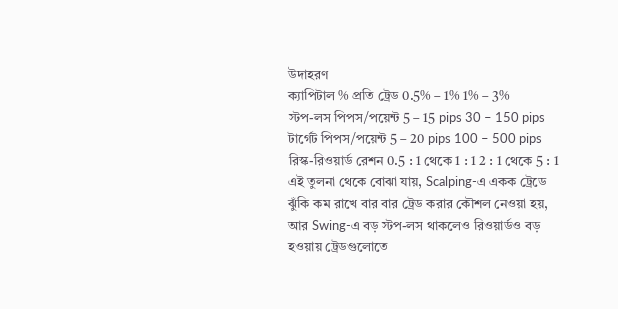উদাহরণ
ক্যাপিটাল % প্রতি ট্রেড 0.5% – 1% 1% – 3%
স্টপ-লস পিপস/পয়েন্ট 5 – 15 pips 30 – 150 pips
টার্গেট পিপস/পয়েন্ট 5 – 20 pips 100 – 500 pips
রিস্ক-রিওয়ার্ড রেশন 0.5 : 1 থেকে 1 : 1 2 : 1 থেকে 5 : 1
এই তুলনা থেকে বোঝা যায়, Scalping-এ একক ট্রেডে ঝুঁকি কম রাখে বার বার ট্রেড করার কৌশল নেওয়া হয়, আর Swing-এ বড় স্টপ-লস থাকলেও রিওয়ার্ডও বড় হওয়ায় ট্রেডগুলোতে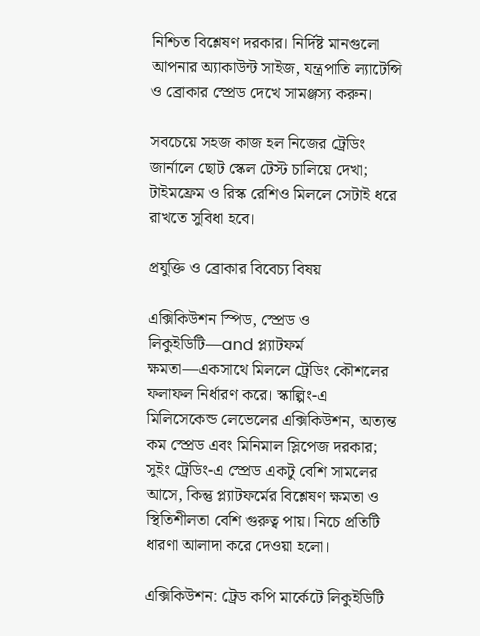নিশ্চিত বিশ্লেষণ দরকার। নির্দিষ্ট মানগুলো আপনার অ্যাকাউন্ট সাইজ, যন্ত্রপাতি ল্যাটেন্সি ও ব্রোকার স্প্রেড দেখে সামঞ্জস্য করুন।

সবচেয়ে সহজ কাজ হল নিজের ট্রেডিং জার্নালে ছোট স্কেল টেস্ট চালিয়ে দেখা; টাইমফ্রেম ও রিস্ক রেশিও মিললে সেটাই ধরে রাখতে সুবিধা হবে।

প্রযুক্তি ও ব্রোকার বিবেচ্য বিষয়

এক্সিকিউশন স্পিড, স্প্রেড ও লিকুইডিটি—and প্ল্যাটফর্ম ক্ষমতা—একসাথে মিললে ট্রেডিং কৌশলের ফলাফল নির্ধারণ করে। স্কাল্পিং-এ মিলিসেকেন্ড লেভেলের এক্সিকিউশন, অত্যন্ত কম স্প্রেড এবং মিনিমাল স্লিপেজ দরকার; সুইং ট্রেডিং-এ স্প্রেড একটু বেশি সামলের আসে, কিন্তু প্ল্যাটফর্মের বিশ্লেষণ ক্ষমতা ও স্থিতিশীলতা বেশি গুরুত্ব পায়। নিচে প্রতিটি ধারণা আলাদা করে দেওয়া হলো।

এক্সিকিউশন: ট্রেড কপি মার্কেটে লিকুইডিটি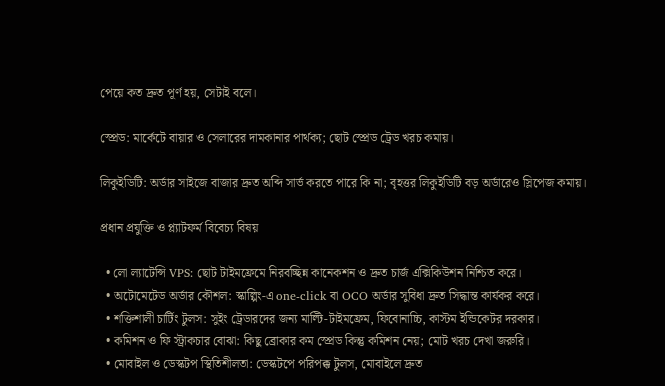পেয়ে কত দ্রুত পূর্ণ হয়, সেটাই বলে।

স্প্রেড: মার্কেটে বায়ার ও সেলারের দামকানার পার্থক্য; ছোট স্প্রেড ট্রেড খরচ কমায়।

লিকুইডিটি: অর্ডার সাইজে বাজার দ্রুত অব্দি সার্ভ করতে পারে কি না; বৃহত্তর লিকুইডিটি বড় অর্ডারেও স্লিপেজ কমায়।

প্রধান প্রযুক্তি ও প্ল্যাটফর্ম বিবেচ্য বিষয়

  • লো ল্যাটেন্সি VPS: ছোট টাইমফ্রেমে নিরবচ্ছিন্ন কানেকশন ও দ্রুত চার্জ এক্সিকিউশন নিশ্চিত করে।
  • অটোমেটেড অর্ডার কৌশল: স্কাল্পিং-এ one-click বা OCO অর্ডার সুবিধা দ্রুত সিদ্ধান্ত কার্যকর করে।
  • শক্তিশালী চার্টিং টুলস: সুইং ট্রেডারদের জন্য মাল্টি-টাইমফ্রেম, ফিবোনাচ্চি, কাস্টম ইন্ডিকেটর দরকার।
  • কমিশন ও ফি স্ট্রাকচার বোঝা: কিছু ব্রোকার কম স্প্রেড কিন্তু কমিশন নেয়; মোট খরচ দেখা জরুরি।
  • মোবাইল ও ডেস্কটপ স্থিতিশীলতা: ডেস্কটপে পরিপক্ক টুলস, মোবাইলে দ্রুত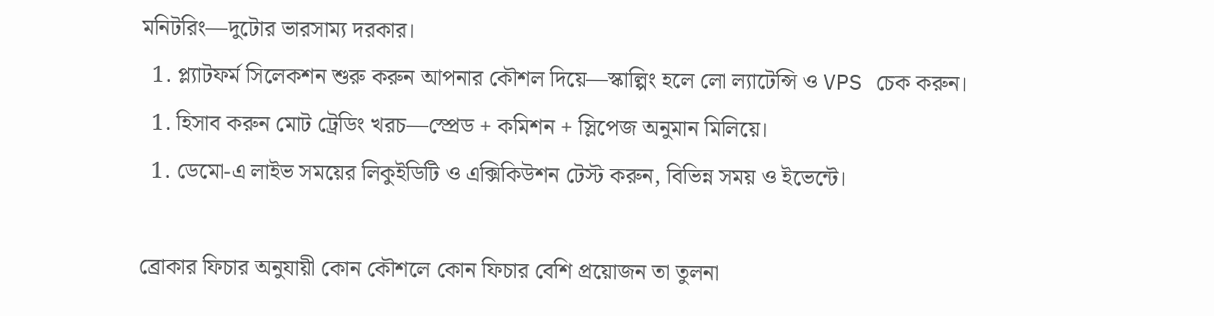মনিটরিং—দুটোর ভারসাম্য দরকার।
  1. প্ল্যাটফর্ম সিলেকশন শুরু করুন আপনার কৌশল দিয়ে—স্কাল্পিং হলে লো ল্যাটেন্সি ও VPS চেক করুন।
  1. হিসাব করুন মোট ট্রেডিং খরচ—স্প্রেড + কমিশন + স্লিপেজ অনুমান মিলিয়ে।
  1. ডেমো-এ লাইভ সময়ের লিকুইডিটি ও এক্সিকিউশন টেস্ট করুন, বিভিন্ন সময় ও ইভেন্টে।

ব্রোকার ফিচার অনুযায়ী কোন কৌশলে কোন ফিচার বেশি প্রয়োজন তা তুলনা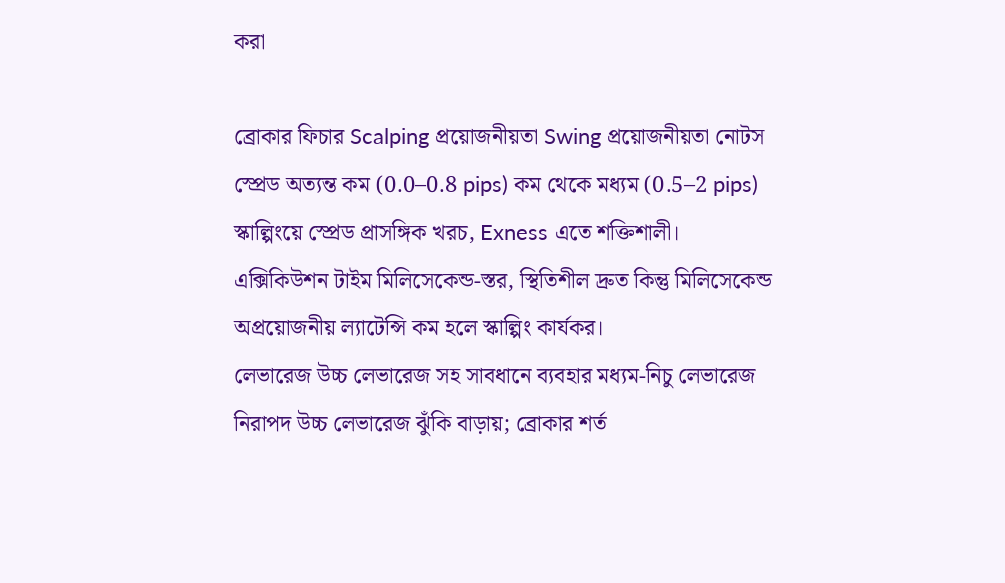করা

ব্রোকার ফিচার Scalping প্রয়োজনীয়তা Swing প্রয়োজনীয়তা নোটস
স্প্রেড অত্যন্ত কম (0.0–0.8 pips) কম থেকে মধ্যম (0.5–2 pips) স্কাল্পিংয়ে স্প্রেড প্রাসঙ্গিক খরচ, Exness এতে শক্তিশালী।
এক্সিকিউশন টাইম মিলিসেকেন্ড-স্তর, স্থিতিশীল দ্রুত কিন্তু মিলিসেকেন্ড অপ্রয়োজনীয় ল্যাটেন্সি কম হলে স্কাল্পিং কার্যকর।
লেভারেজ উচ্চ লেভারেজ সহ সাবধানে ব্যবহার মধ্যম-নিচু লেভারেজ নিরাপদ উচ্চ লেভারেজ ঝুঁকি বাড়ায়; ব্রোকার শর্ত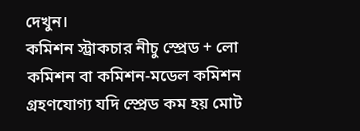দেখুন।
কমিশন স্ট্রাকচার নীচু স্প্রেড + লো কমিশন বা কমিশন-মডেল কমিশন গ্রহণযোগ্য যদি স্প্রেড কম হয় মোট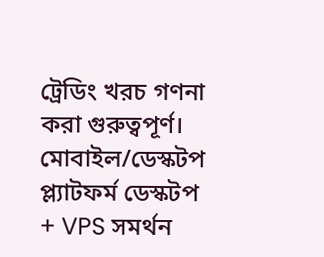ট্রেডিং খরচ গণনা করা গুরুত্বপূর্ণ।
মোবাইল/ডেস্কটপ প্ল্যাটফর্ম ডেস্কটপ + VPS সমর্থন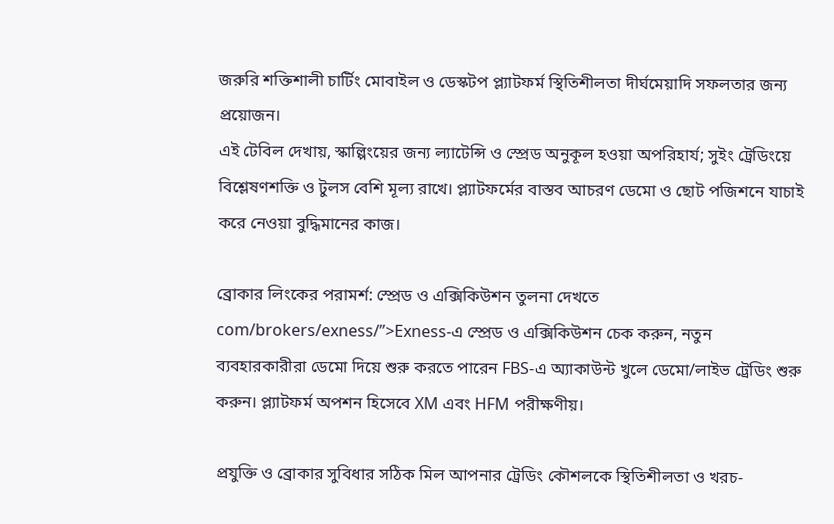জরুরি শক্তিশালী চার্টিং মোবাইল ও ডেস্কটপ প্ল্যাটফর্ম স্থিতিশীলতা দীর্ঘমেয়াদি সফলতার জন্য প্রয়োজন।
এই টেবিল দেখায়, স্কাল্পিংয়ের জন্য ল্যাটেন্সি ও স্প্রেড অনুকূল হওয়া অপরিহার্য; সুইং ট্রেডিংয়ে বিশ্লেষণশক্তি ও টুলস বেশি মূল্য রাখে। প্ল্যাটফর্মের বাস্তব আচরণ ডেমো ও ছোট পজিশনে যাচাই করে নেওয়া বুদ্ধিমানের কাজ।

ব্রোকার লিংকের পরামর্শ: স্প্রেড ও এক্সিকিউশন তুলনা দেখতে com/brokers/exness/”>Exness-এ স্প্রেড ও এক্সিকিউশন চেক করুন, নতুন ব্যবহারকারীরা ডেমো দিয়ে শুরু করতে পারেন FBS-এ অ্যাকাউন্ট খুলে ডেমো/লাইভ ট্রেডিং শুরু করুন। প্ল্যাটফর্ম অপশন হিসেবে XM এবং HFM পরীক্ষণীয়।

প্রযুক্তি ও ব্রোকার সুবিধার সঠিক মিল আপনার ট্রেডিং কৌশলকে স্থিতিশীলতা ও খরচ-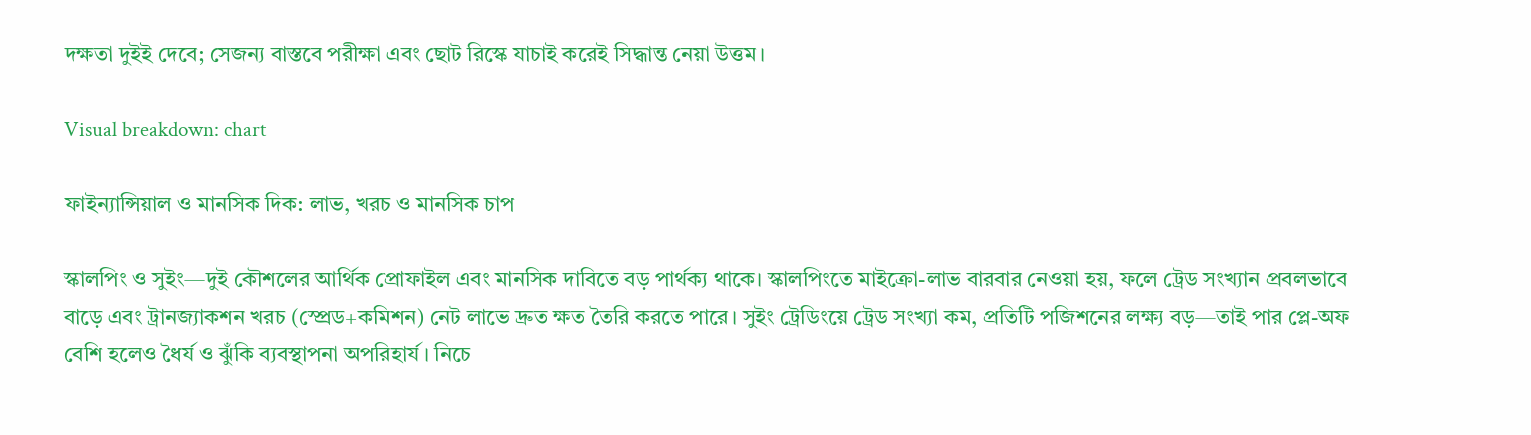দক্ষতা দুইই দেবে; সেজন্য বাস্তবে পরীক্ষা এবং ছোট রিস্কে যাচাই করেই সিদ্ধান্ত নেয়া উত্তম।

Visual breakdown: chart

ফাইন্যান্সিয়াল ও মানসিক দিক: লাভ, খরচ ও মানসিক চাপ

স্কালপিং ও সুইং—দুই কৌশলের আর্থিক প্রোফাইল এবং মানসিক দাবিতে বড় পার্থক্য থাকে। স্কালপিংতে মাইক্রো-লাভ বারবার নেওয়া হয়, ফলে ট্রেড সংখ্যান প্রবলভাবে বাড়ে এবং ট্রানজ্যাকশন খরচ (স্প্রেড+কমিশন) নেট লাভে দ্রুত ক্ষত তৈরি করতে পারে। সুইং ট্রেডিংয়ে ট্রেড সংখ্যা কম, প্রতিটি পজিশনের লক্ষ্য বড়—তাই পার প্লে-অফ বেশি হলেও ধৈর্য ও ঝুঁকি ব্যবস্থাপনা অপরিহার্য। নিচে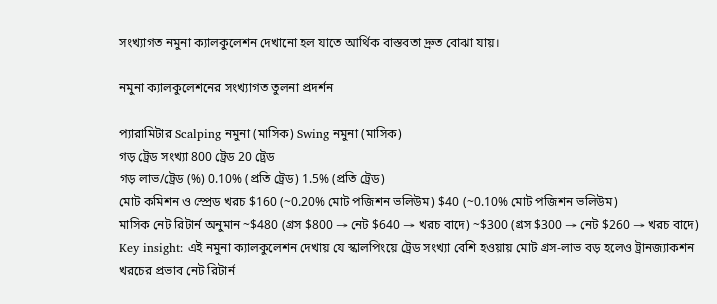সংখ্যাগত নমুনা ক্যালকুলেশন দেখানো হল যাতে আর্থিক বাস্তবতা দ্রুত বোঝা যায়।

নমুনা ক্যালকুলেশনের সংখ্যাগত তুলনা প্রদর্শন

প্যারামিটার Scalping নমুনা (মাসিক) Swing নমুনা (মাসিক)
গড় ট্রেড সংখ্যা 800 ট্রেড 20 ট্রেড
গড় লাভ/ট্রেড (%) 0.10% (প্রতি ট্রেড) 1.5% (প্রতি ট্রেড)
মোট কমিশন ও স্প্রেড খরচ $160 (~0.20% মোট পজিশন ভলিউম) $40 (~0.10% মোট পজিশন ভলিউম)
মাসিক নেট রিটার্ন অনুমান ~$480 (গ্রস $800 → নেট $640 → খরচ বাদে) ~$300 (গ্রস $300 → নেট $260 → খরচ বাদে)
Key insight: এই নমুনা ক্যালকুলেশন দেখায় যে স্কালপিংয়ে ট্রেড সংখ্যা বেশি হওয়ায় মোট গ্রস-লাভ বড় হলেও ট্রানজ্যাকশন খরচের প্রভাব নেট রিটার্ন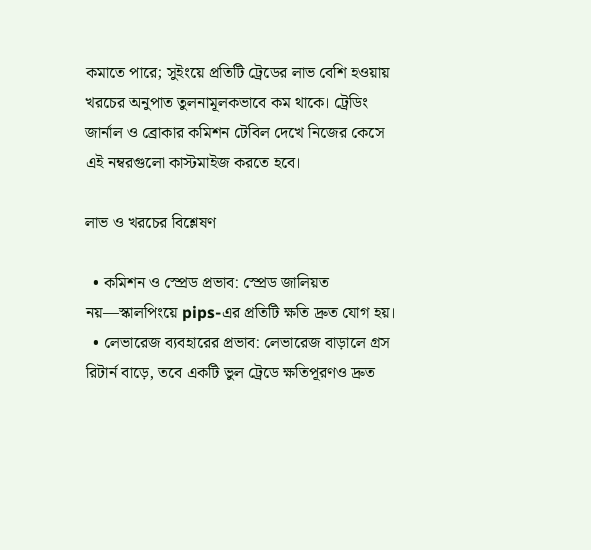কমাতে পারে; সুইংয়ে প্রতিটি ট্রেডের লাভ বেশি হওয়ায় খরচের অনুপাত তুলনামূলকভাবে কম থাকে। ট্রেডিং জার্নাল ও ব্রোকার কমিশন টেবিল দেখে নিজের কেসে এই নম্বরগুলো কাস্টমাইজ করতে হবে।

লাভ ও খরচের বিশ্লেষণ

  • কমিশন ও স্প্রেড প্রভাব: স্প্রেড জালিয়ত নয়—স্কালপিংয়ে pips-এর প্রতিটি ক্ষতি দ্রুত যোগ হয়।
  • লেভারেজ ব্যবহারের প্রভাব: লেভারেজ বাড়ালে গ্রস রিটার্ন বাড়ে, তবে একটি ভুল ট্রেডে ক্ষতিপূরণও দ্রুত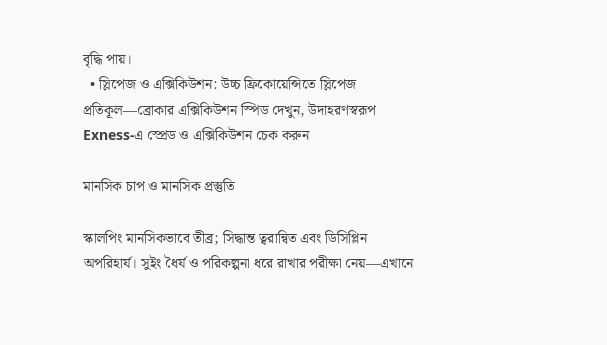বৃদ্ধি পায়।
  • স্লিপেজ ও এক্সিকিউশন: উচ্চ ফ্রিকোয়েন্সিতে স্লিপেজ প্রতিকূল—ব্রোকার এক্সিকিউশন স্পিড দেখুন, উদাহরণস্বরূপ Exness-এ স্প্রেড ও এক্সিকিউশন চেক করুন

মানসিক চাপ ও মানসিক প্রস্তুতি

স্কালপিং মানসিকভাবে তীব্র; সিদ্ধান্ত ত্বরান্বিত এবং ডিসিপ্লিন অপরিহার্য। সুইং ধৈর্য ও পরিকল্পনা ধরে রাখার পরীক্ষা নেয়—এখানে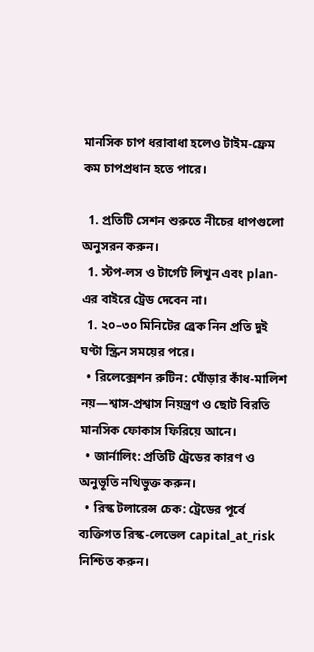মানসিক চাপ ধরাবাধা হলেও টাইম-ফ্রেম কম চাপপ্রধান হতে পারে।

  1. প্রতিটি সেশন শুরুতে নীচের ধাপগুলো অনুসরন করুন।
  1. স্টপ-লস ও টার্গেট লিখুন এবং plan-এর বাইরে ট্রেড দেবেন না।
  1. ২০–৩০ মিনিটের ব্রেক নিন প্রতি দুই ঘণ্টা স্ক্রিন সময়ের পরে।
  • রিলেক্সেশন রুটিন: ঘোঁড়ার কাঁধ-মালিশ নয়—শ্বাস-প্রশ্বাস নিয়ন্ত্রণ ও ছোট বিরতি মানসিক ফোকাস ফিরিয়ে আনে।
  • জার্নালিং: প্রতিটি ট্রেডের কারণ ও অনুভূতি নথিভুক্ত করুন।
  • রিস্ক টলারেন্স চেক: ট্রেডের পূর্বে ব্যক্তিগত রিস্ক-লেভেল capital_at_risk নিশ্চিত করুন।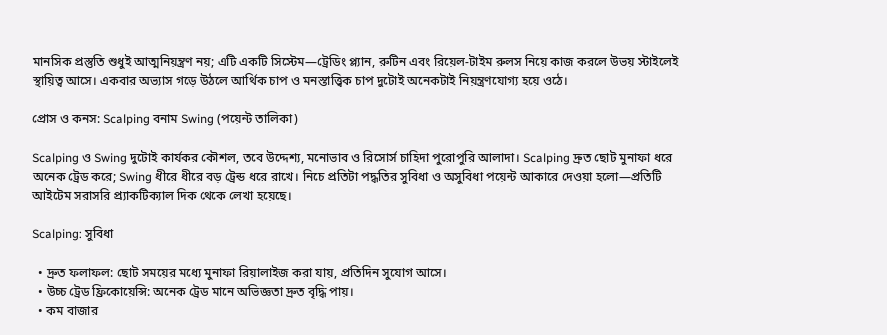মানসিক প্রস্তুতি শুধুই আত্মনিয়ন্ত্রণ নয়; এটি একটি সিস্টেম—ট্রেডিং প্ল্যান, রুটিন এবং রিয়েল-টাইম রুলস নিয়ে কাজ করলে উভয় স্টাইলেই স্থায়িত্ব আসে। একবার অভ্যাস গড়ে উঠলে আর্থিক চাপ ও মনস্তাত্ত্বিক চাপ দুটোই অনেকটাই নিয়ন্ত্রণযোগ্য হয়ে ওঠে।

প্রোস ও কনস: Scalping বনাম Swing (পয়েন্ট তালিকা)

Scalping ও Swing দুটোই কার্যকর কৌশল, তবে উদ্দেশ্য, মনোভাব ও রিসোর্স চাহিদা পুরোপুরি আলাদা। Scalping দ্রুত ছোট মুনাফা ধরে অনেক ট্রেড করে; Swing ধীরে ধীরে বড় ট্রেন্ড ধরে রাখে। নিচে প্রতিটা পদ্ধতির সুবিধা ও অসুবিধা পয়েন্ট আকারে দেওয়া হলো—প্রতিটি আইটেম সরাসরি প্র্যাকটিক্যাল দিক থেকে লেখা হয়েছে।

Scalping: সুবিধা

  • দ্রুত ফলাফল: ছোট সময়ের মধ্যে মুনাফা রিয়ালাইজ করা যায়, প্রতিদিন সুযোগ আসে।
  • উচ্চ ট্রেড ফ্রিকোয়েন্সি: অনেক ট্রেড মানে অভিজ্ঞতা দ্রুত বৃদ্ধি পায়।
  • কম বাজার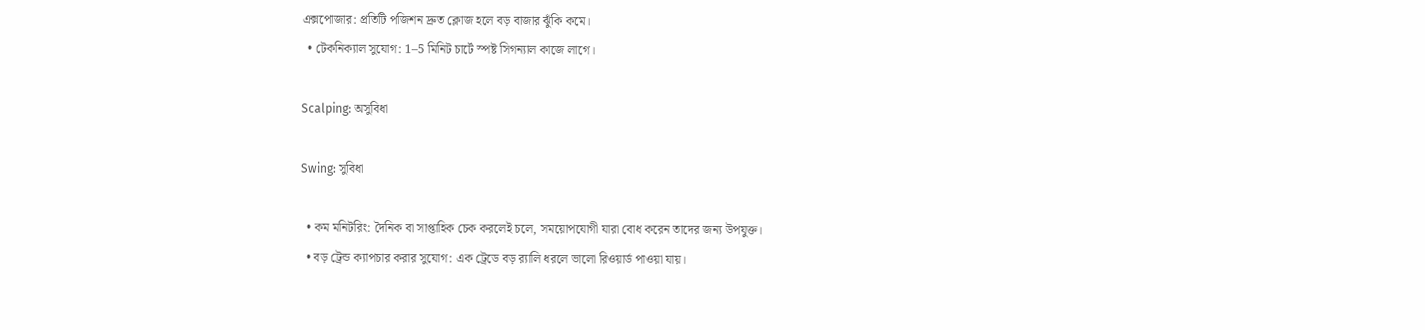এক্সপোজার: প্রতিটি পজিশন দ্রুত ক্লোজ হলে বড় বাজার ঝুঁকি কমে।
  • টেকনিক্যাল সুযোগ: 1–5 মিনিট চার্টে স্পষ্ট সিগন্যাল কাজে লাগে।

Scalping: অসুবিধা

Swing: সুবিধা

  • কম মনিটরিং: দৈনিক বা সাপ্তাহিক চেক করলেই চলে, সময়োপযোগী যারা বোধ করেন তাদের জন্য উপযুক্ত।
  • বড় ট্রেন্ড ক্যাপচার করার সুযোগ: এক ট্রেডে বড় র‍্যালি ধরলে ভালো রিওয়ার্ড পাওয়া যায়।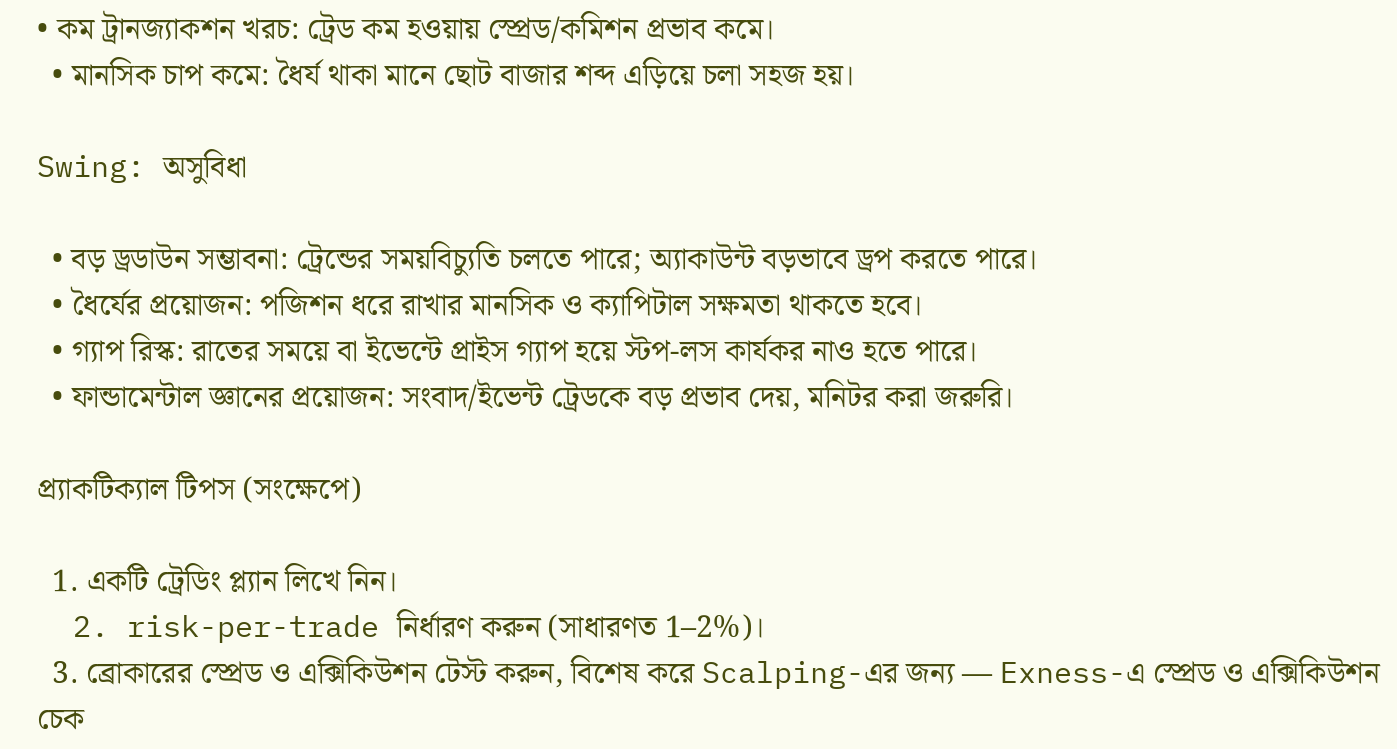• কম ট্রানজ্যাকশন খরচ: ট্রেড কম হওয়ায় স্প্রেড/কমিশন প্রভাব কমে।
  • মানসিক চাপ কমে: ধৈর্য থাকা মানে ছোট বাজার শব্দ এড়িয়ে চলা সহজ হয়।

Swing: অসুবিধা

  • বড় ড্রডাউন সম্ভাবনা: ট্রেন্ডের সময়বিচ্যুতি চলতে পারে; অ্যাকাউন্ট বড়ভাবে ড্রপ করতে পারে।
  • ধৈর্যের প্রয়োজন: পজিশন ধরে রাখার মানসিক ও ক্যাপিটাল সক্ষমতা থাকতে হবে।
  • গ্যাপ রিস্ক: রাতের সময়ে বা ইভেন্টে প্রাইস গ্যাপ হয়ে স্টপ-লস কার্যকর নাও হতে পারে।
  • ফান্ডামেন্টাল জ্ঞানের প্রয়োজন: সংবাদ/ইভেন্ট ট্রেডকে বড় প্রভাব দেয়, মনিটর করা জরুরি।

প্র্যাকটিক্যাল টিপস (সংক্ষেপে)

  1. একটি ট্রেডিং প্ল্যান লিখে নিন।
  2. risk-per-trade নির্ধারণ করুন (সাধারণত 1–2%)।
  3. ব্রোকারের স্প্রেড ও এক্সিকিউশন টেস্ট করুন, বিশেষ করে Scalping-এর জন্য — Exness-এ স্প্রেড ও এক্সিকিউশন চেক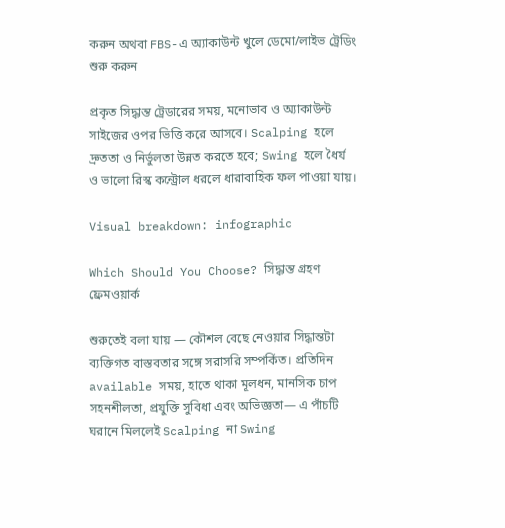করুন অথবা FBS-এ অ্যাকাউন্ট খুলে ডেমো/লাইভ ট্রেডিং শুরু করুন

প্রকৃত সিদ্ধান্ত ট্রেডারের সময়, মনোভাব ও অ্যাকাউন্ট সাইজের ওপর ভিত্তি করে আসবে। Scalping হলে দ্রুততা ও নির্ভুলতা উন্নত করতে হবে; Swing হলে ধৈর্য ও ভালো রিস্ক কন্ট্রোল ধরলে ধারাবাহিক ফল পাওয়া যায়।

Visual breakdown: infographic

Which Should You Choose? সিদ্ধান্ত গ্রহণ ফ্রেমওয়ার্ক

শুরুতেই বলা যায় — কৌশল বেছে নেওয়ার সিদ্ধান্তটা ব্যক্তিগত বাস্তবতার সঙ্গে সরাসরি সম্পর্কিত। প্রতিদিন available সময়, হাতে থাকা মূলধন, মানসিক চাপ সহনশীলতা, প্রযুক্তি সুবিধা এবং অভিজ্ঞতা— এ পাঁচটি ঘরানে মিললেই Scalping না Swing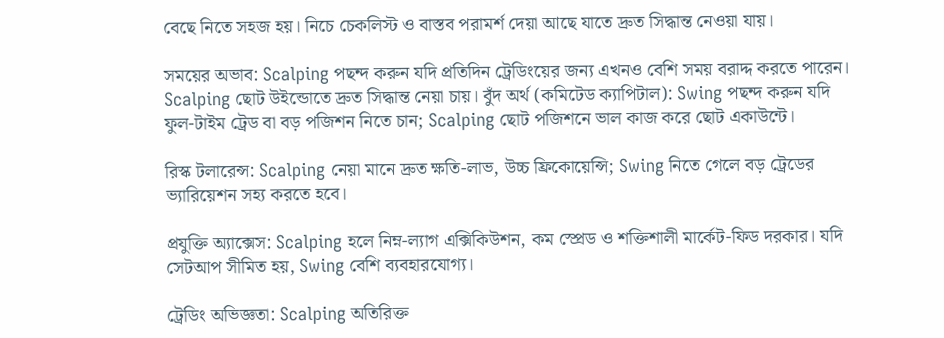বেছে নিতে সহজ হয়। নিচে চেকলিস্ট ও বাস্তব পরামর্শ দেয়া আছে যাতে দ্রুত সিদ্ধান্ত নেওয়া যায়।

সময়ের অভাব: Scalping পছন্দ করুন যদি প্রতিদিন ট্রেডিংয়ের জন্য এখনও বেশি সময় বরাদ্দ করতে পারেন। Scalping ছোট উইন্ডোতে দ্রুত সিদ্ধান্ত নেয়া চায়। বুঁদ অর্থ (কমিটেড ক্যাপিটাল): Swing পছন্দ করুন যদি ফুল-টাইম ট্রেড বা বড় পজিশন নিতে চান; Scalping ছোট পজিশনে ভাল কাজ করে ছোট একাউন্টে।

রিস্ক টলারেন্স: Scalping নেয়া মানে দ্রুত ক্ষতি-লাভ, উচ্চ ফ্রিকোয়েন্সি; Swing নিতে গেলে বড় ট্রেডের ভ্যারিয়েশন সহ্য করতে হবে।

প্রযুক্তি অ্যাক্সেস: Scalping হলে নিম্ন-ল্যাগ এক্সিকিউশন, কম স্প্রেড ও শক্তিশালী মার্কেট-ফিড দরকার। যদি সেটআপ সীমিত হয়, Swing বেশি ব্যবহারযোগ্য।

ট্রেডিং অভিজ্ঞতা: Scalping অতিরিক্ত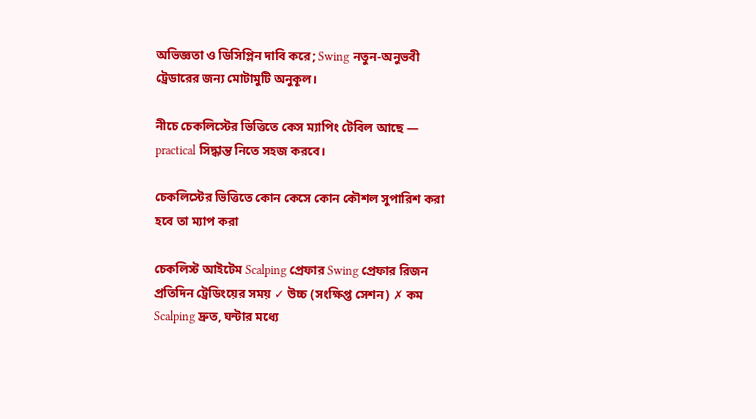অভিজ্ঞতা ও ডিসিপ্লিন দাবি করে; Swing নতুন-অনুভবী ট্রেডারের জন্য মোটামুটি অনুকূল।

নীচে চেকলিস্টের ভিত্তিতে কেস ম্যাপিং টেবিল আছে — practical সিদ্ধান্ত নিতে সহজ করবে।

চেকলিস্টের ভিত্তিতে কোন কেসে কোন কৌশল সুপারিশ করা হবে তা ম্যাপ করা

চেকলিস্ট আইটেম Scalping প্রেফার Swing প্রেফার রিজন
প্রতিদিন ট্রেডিংয়ের সময় ✓ উচ্চ (সংক্ষিপ্ত সেশন) ✗ কম Scalping দ্রুত, ঘন্টার মধ্যে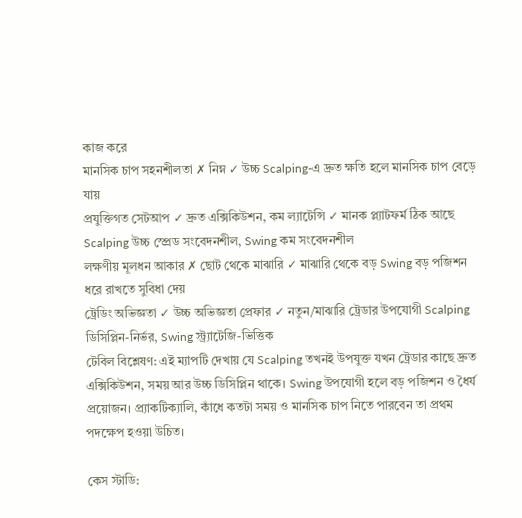কাজ করে
মানসিক চাপ সহনশীলতা ✗ নিম্ন ✓ উচ্চ Scalping-এ দ্রুত ক্ষতি হলে মানসিক চাপ বেড়ে যায়
প্রযুক্তিগত সেটআপ ✓ দ্রুত এক্সিকিউশন, কম ল্যাটেন্সি ✓ মানক প্ল্যাটফর্ম ঠিক আছে Scalping উচ্চ স্প্রেড সংবেদনশীল, Swing কম সংবেদনশীল
লক্ষণীয় মূলধন আকার ✗ ছোট থেকে মাঝারি ✓ মাঝারি থেকে বড় Swing বড় পজিশন ধরে রাখতে সুবিধা দেয়
ট্রেডিং অভিজ্ঞতা ✓ উচ্চ অভিজ্ঞতা প্রেফার ✓ নতুন/মাঝারি ট্রেডার উপযোগী Scalping ডিসিপ্লিন-নির্ভর, Swing স্ট্র্যাটেজি-ভিত্তিক
টেবিল বিশ্লেষণ: এই ম্যাপটি দেখায় যে Scalping তখনই উপযুক্ত যখন ট্রেডার কাছে দ্রুত এক্সিকিউশন, সময় আর উচ্চ ডিসিপ্লিন থাকে। Swing উপযোগী হলে বড় পজিশন ও ধৈর্য প্রয়োজন। প্র্যাকটিক্যালি, কাঁধে কতটা সময় ও মানসিক চাপ নিতে পারবেন তা প্রথম পদক্ষেপ হওয়া উচিত।

কেস স্টাডি: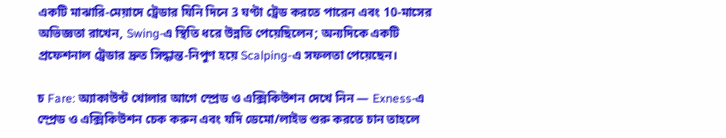একটি মাঝারি-মেয়াদে ট্রেডার যিনি দিনে 3 ঘণ্টা ট্রেড করতে পারেন এবং 10-মাসের অভিজ্ঞতা রাখেন, Swing-এ স্থিতি ধরে উন্নতি পেয়েছিলেন; অন্যদিকে একটি প্রফেশনাল ট্রেডার দ্রুত সিদ্ধান্ত-নিপুণ হয়ে Scalping-এ সফলতা পেয়েছেন।

চ Fare: অ্যাকাউন্ট খোলার আগে স্প্রেড ও এক্সিকিউশন দেখে নিন — Exness-এ স্প্রেড ও এক্সিকিউশন চেক করুন এবং যদি ডেমো/লাইভ শুরু করতে চান তাহলে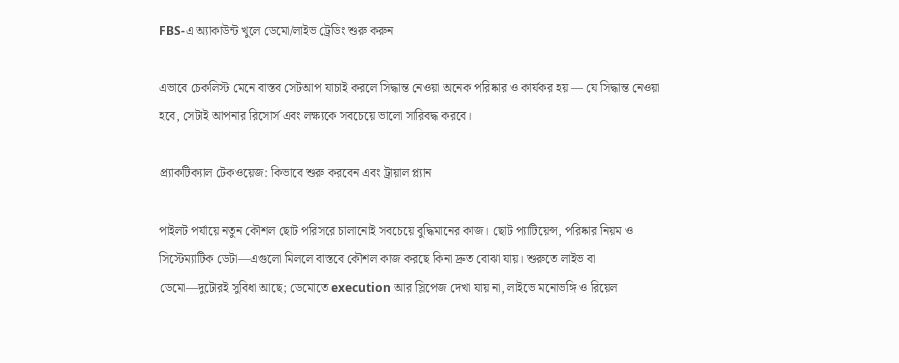FBS-এ অ্যাকাউন্ট খুলে ডেমো/লাইভ ট্রেডিং শুরু করুন

এভাবে চেকলিস্ট মেনে বাস্তব সেটআপ যাচাই করলে সিদ্ধান্ত নেওয়া অনেক পরিষ্কার ও কার্যকর হয় — যে সিদ্ধান্ত নেওয়া হবে, সেটাই আপনার রিসোর্স এবং লক্ষ্যকে সবচেয়ে ভালো সারিবদ্ধ করবে।

প্র্যাকটিক্যাল টেকওয়েজ: কিভাবে শুরু করবেন এবং ট্রায়াল প্ল্যান

পাইলট পর্যায়ে নতুন কৌশল ছোট পরিসরে চালানোই সবচেয়ে বুদ্ধিমানের কাজ। ছোট প্যাটিয়েন্স, পরিষ্কার নিয়ম ও সিস্টেম্যাটিক ডেটা—এগুলো মিললে বাস্তবে কৌশল কাজ করছে কিনা দ্রুত বোঝা যায়। শুরুতে লাইভ বা ডেমো—দুটোরই সুবিধা আছে; ডেমোতে execution আর স্লিপেজ দেখা যায় না, লাইভে মনোভঙ্গি ও রিয়েল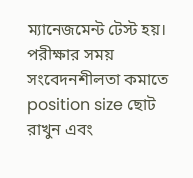ম্যানেজমেন্ট টেস্ট হয়। পরীক্ষার সময় সংবেদনশীলতা কমাতে position size ছোট রাখুন এবং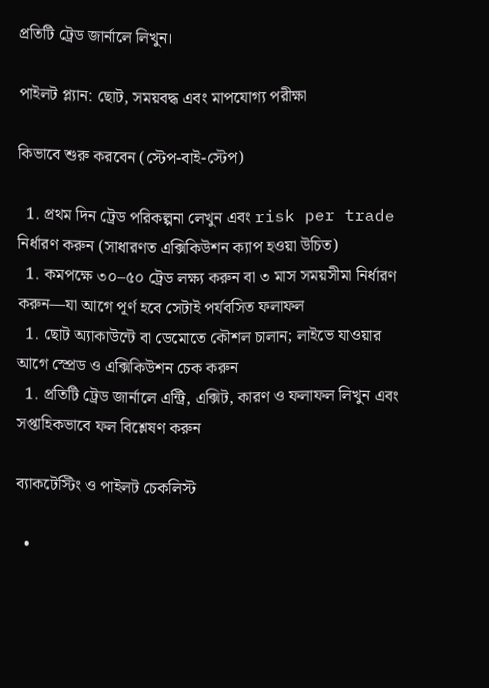প্রতিটি ট্রেড জার্নালে লিখুন।

পাইলট প্ল্যান: ছোট, সময়বদ্ধ এবং মাপযোগ্য পরীক্ষা

কিভাবে শুরু করবেন (স্টেপ-বাই-স্টেপ)

  1. প্রথম দিন ট্রেড পরিকল্পনা লেখুন এবং risk per trade নির্ধারণ করুন (সাধারণত এক্সিকিউশন ক্যাপ হওয়া উচিত)
  1. কমপক্ষে ৩০–৫০ ট্রেড লক্ষ্য করুন বা ৩ মাস সময়সীমা নির্ধারণ করুন—যা আগে পূর্ণ হবে সেটাই পর্যবসিত ফলাফল
  1. ছোট অ্যাকাউন্টে বা ডেমোতে কৌশল চালান; লাইভে যাওয়ার আগে স্প্রেড ও এক্সিকিউশন চেক করুন
  1. প্রতিটি ট্রেড জার্নালে এন্ট্রি, এক্সিট, কারণ ও ফলাফল লিখুন এবং সপ্তাহিকভাবে ফল বিশ্লেষণ করুন

ব্যাকটেস্টিং ও পাইলট চেকলিস্ট

  •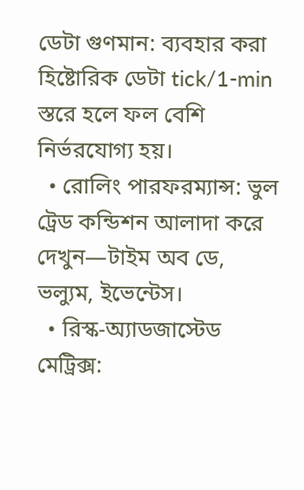ডেটা গুণমান: ব্যবহার করা হিষ্টোরিক ডেটা tick/1-min স্তরে হলে ফল বেশি নির্ভরযোগ্য হয়।
  • রোলিং পারফরম্যান্স: ভুল ট্রেড কন্ডিশন আলাদা করে দেখুন—টাইম অব ডে, ভল্যুম, ইভেন্টেস।
  • রিস্ক-অ্যাডজাস্টেড মেট্রিক্স: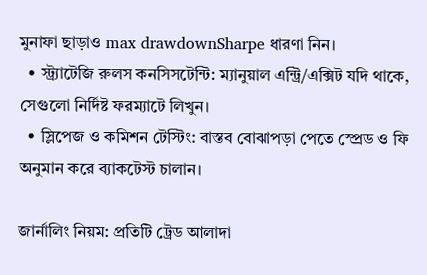মুনাফা ছাড়াও max drawdownSharpe ধারণা নিন।
  • স্ট্র্যাটেজি রুলস কনসিসটেন্টি: ম্যানুয়াল এন্ট্রি/এক্সিট যদি থাকে, সেগুলো নির্দিষ্ট ফরম্যাটে লিখুন।
  • স্লিপেজ ও কমিশন টেস্টিং: বাস্তব বোঝাপড়া পেতে স্প্রেড ও ফি অনুমান করে ব্যাকটেস্ট চালান।

জার্নালিং নিয়ম: প্রতিটি ট্রেড আলাদা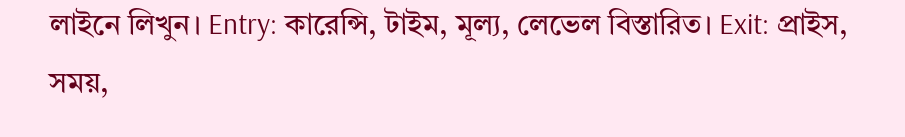লাইনে লিখুন। Entry: কারেন্সি, টাইম, মূল্য, লেভেল বিস্তারিত। Exit: প্রাইস, সময়,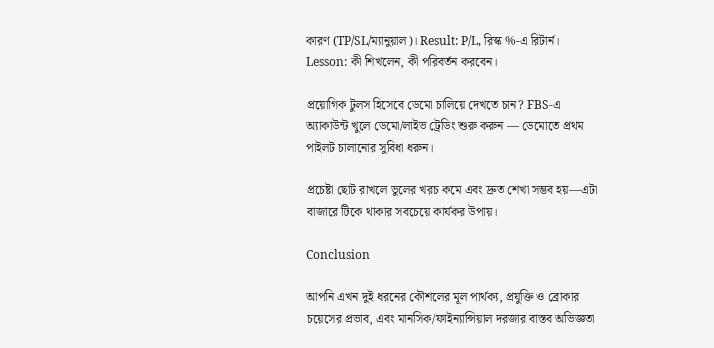কারণ (TP/SL/ম্যানুয়াল)। Result: P/L, রিস্ক %-এ রিটার্ন। Lesson: কী শিখলেন, কী পরিবর্তন করবেন।

প্রয়োগিক টুলস হিসেবে ডেমো চালিয়ে দেখতে চান? FBS-এ অ্যাকাউন্ট খুলে ডেমো/লাইভ ট্রেডিং শুরু করুন — ডেমোতে প্রথম পাইলট চালানোর সুবিধা ধরুন।

প্রচেষ্টা ছোট রাখলে ভুলের খরচ কমে এবং দ্রুত শেখা সম্ভব হয়—এটা বাজারে টিকে থাকার সবচেয়ে কার্যকর উপায়।

Conclusion

আপনি এখন দুই ধরনের কৌশলের মূল পার্থক্য, প্রযুক্তি ও ব্রোকার চয়েসের প্রভাব, এবং মানসিক/ফাইন্যান্সিয়াল দরজার বাস্তব অভিজ্ঞতা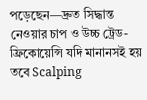পড়েছেন—দ্রুত সিদ্ধান্ত নেওয়ার চাপ ও উচ্চ ট্রেড-ফ্রিকোয়েন্সি যদি মানানসই হয় তবে Scalping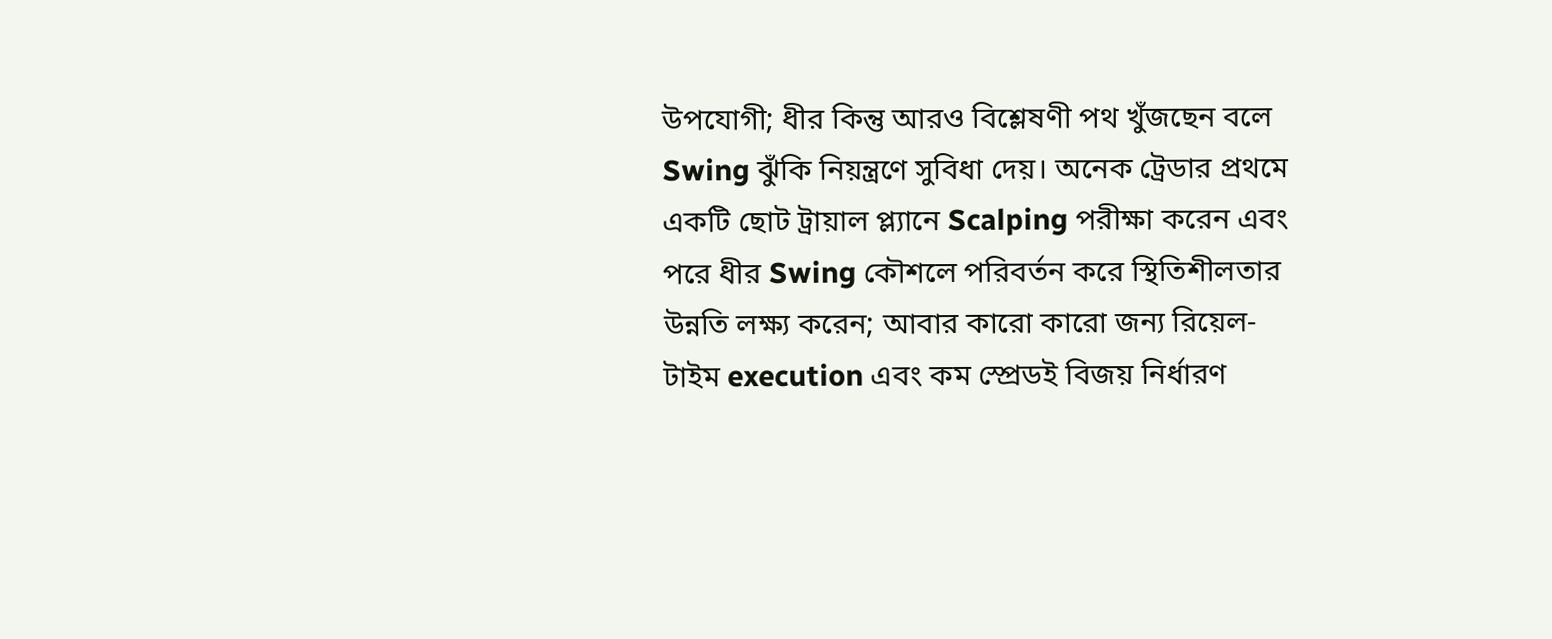উপযোগী; ধীর কিন্তু আরও বিশ্লেষণী পথ খুঁজছেন বলে Swing ঝুঁকি নিয়ন্ত্রণে সুবিধা দেয়। অনেক ট্রেডার প্রথমে একটি ছোট ট্রায়াল প্ল্যানে Scalping পরীক্ষা করেন এবং পরে ধীর Swing কৌশলে পরিবর্তন করে স্থিতিশীলতার উন্নতি লক্ষ্য করেন; আবার কারো কারো জন্য রিয়েল-টাইম execution এবং কম স্প্রেডই বিজয় নির্ধারণ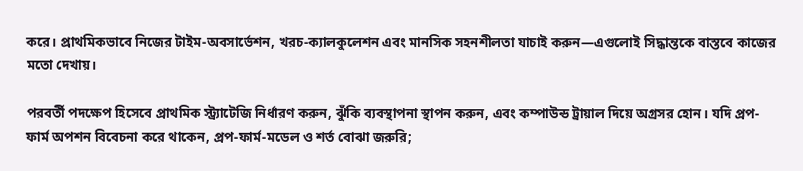করে। প্রাথমিকভাবে নিজের টাইম-অবসার্ভেশন, খরচ-ক্যালকুলেশন এবং মানসিক সহনশীলতা যাচাই করুন—এগুলোই সিদ্ধান্তকে বাস্তবে কাজের মতো দেখায়।

পরবর্তী পদক্ষেপ হিসেবে প্রাথমিক স্ট্র্যাটেজি নির্ধারণ করুন, ঝুঁকি ব্যবস্থাপনা স্থাপন করুন, এবং কম্পাউন্ড ট্রায়াল দিয়ে অগ্রসর হোন। যদি প্রপ-ফার্ম অপশন বিবেচনা করে থাকেন, প্রপ-ফার্ম-মডেল ও শর্ত বোঝা জরুরি;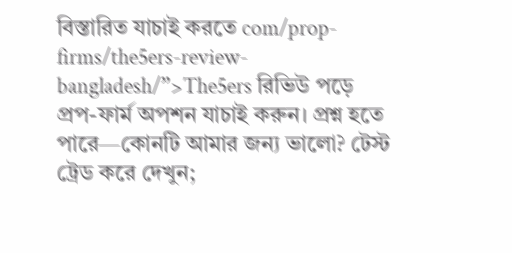বিস্তারিত যাচাই করতে com/prop-firms/the5ers-review-bangladesh/”>The5ers রিভিউ পড়ে প্রপ-ফার্ম অপশন যাচাই করুন। প্রশ্ন হতে পারে—কোনটি আমার জন্য ভালো? টেস্ট ট্রেড করে দেখুন;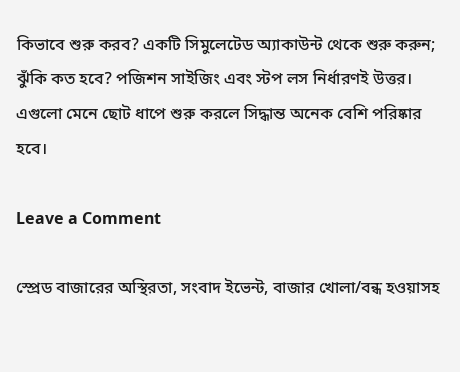কিভাবে শুরু করব? একটি সিমুলেটেড অ্যাকাউন্ট থেকে শুরু করুন; ঝুঁকি কত হবে? পজিশন সাইজিং এবং স্টপ লস নির্ধারণই উত্তর। এগুলো মেনে ছোট ধাপে শুরু করলে সিদ্ধান্ত অনেক বেশি পরিষ্কার হবে।

Leave a Comment

স্প্রেড বাজারের অস্থিরতা, সংবাদ ইভেন্ট, বাজার খোলা/বন্ধ হওয়াসহ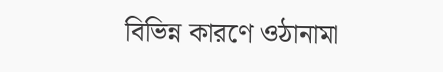বিভিন্ন কারণে ওঠানামা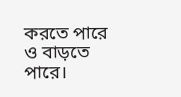করতে পারে ও বাড়তে পারে।